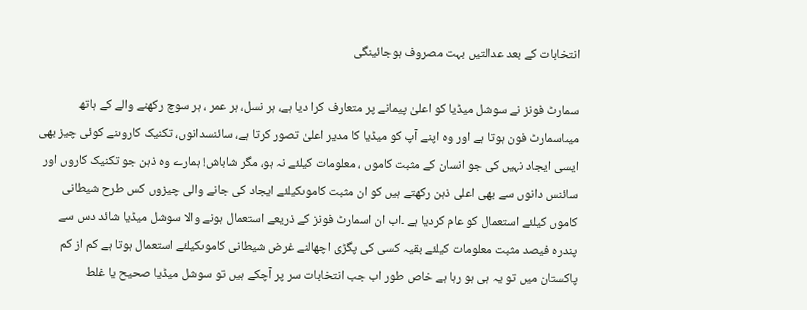انتخابات کے بعد عدالتیں بہت مصروف ہوجائینگی

سمارٹ فونز نے سوشل میڈیا کو اعلیٰ پیمانے پر متعارف کرا دیا ہے، ہر نسل، ہر عمر ، ہر سوچ رکھنے والے کے ہاتھ میںاسمارٹ فون ہوتا ہے اور وہ اپنے آپ کو میڈیا کا مدیر اعلیٰ تصور کرتا ہے، سائنسدانوں، تکنیک کاروںنے کوئی چیز بھی ایسی ایجاد نہیں کی جو انسان کے مثبت کاموں ، معلومات کیلئے نہ ہو، مگر شاباش! ہمارے وہ ذہن جو تکنیک کاروں اور سائنس دانوں سے بھی اعلی ذہن رکھتے ہیں کو ان مثبت کاموںکیلئے ایجاد کی جانے والی چیزوں کس طرح شیطانی کاموں کیلئے استعمال کو عام کردیا ہے ۔اب ان اسمارٹ فونز کے ذریعے استعمال ہونے والا سوشل میڈیا شائد دس سے پندرہ فیصد مثبت معلومات کیلئے بقیہ کسی کی پگڑی اچھالنے غرض شیطانی کاموںکیلئے استعمال ہوتا ہے کم از کم پاکستان میں تو یہ ہی ہو رہا ہے خاص طور اب جب انتخابات سر پر آچکے ہیں تو سوشل میڈیا صحیح یا غلط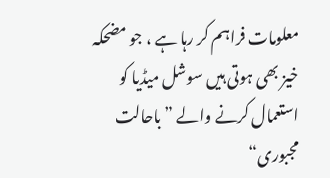معلومات فراہم کر رہا ہے ، جو مضحکہ خیز بھی ہوتی ہیں سوشل میڈیا کو استعمال کرنے والے ”باحالت مجبوری“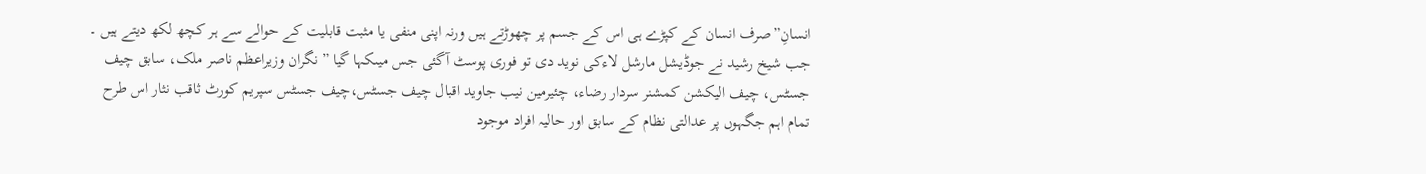انسانِ”صرف انسان کے کپڑے ہی اس کے جسم پر چھوڑتے ہیں ورنہ اپنی منفی یا مثبت قابلیت کے حوالے سے ہر کچھ لکھ دیتے ہیں ۔ جب شیخ رشید نے جوڈیشل مارشل لاءکی نوید دی تو فوری پوسٹ آگئی جس میںکہا گیا ” نگران وزیراعظم ناصر ملک، سابق چیف جسٹس، چیف الیکشن کمشنر سردار رضاء، چئیرمین نیب جاوید اقبال چیف جسٹس،چیف جسٹس سپریم کورٹ ثاقب نثار اس طرح تمام اہم جگہوں پر عدالتی نظام کے سابق اور حالیہ افراد موجود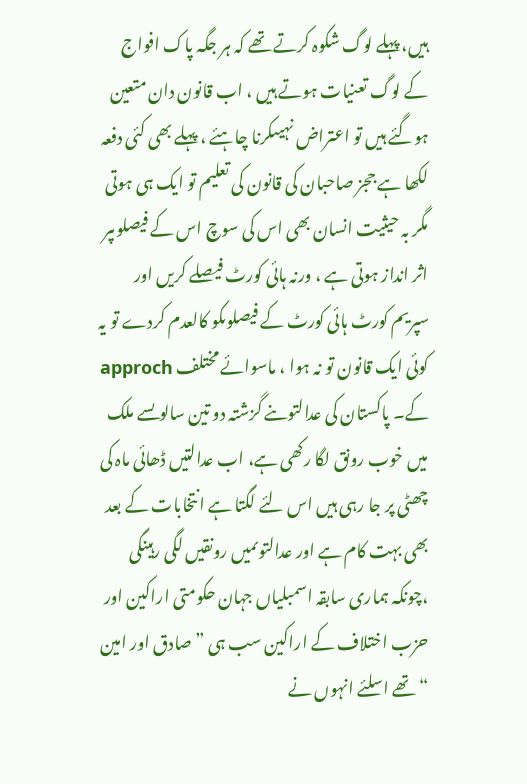ہیں، پہلے لوگ شکوہ کرتے تھے کہ ہر جگہ پاک افواج کے لوگ تعنیات ہوتے ہیں ، اب قانون دان متعین ہوگئے ہیں تو اعتراض نہیںکرنا چاہئے ، پہلے بھی کئی دفعہ لکھا ہے ججز صاحبان کی قانون کی تعلیم تو ایک ہی ہوتی مگر بہ حیثیت انسان بھی اس کی سوچ اس کے فیصلوںپر اثر انداز ہوتی ہے ، ورنہ ہائی کورٹ فیصلے کریں اور سپریم کورٹ ہائی کورٹ کے فیصلوںکو کالعدم کردے تو یہ کوئی ایک قانون تو نہ ہوا ، ماسوائے مختلف approch کے۔ پاکستان کی عدالتوںنے گزشتہ دو تین سالوںسے ملک میں خوب رونق لگا رکھی ہے، اب عدالتیں ڈھائی ماہ کی چھٹی پر جا رہی ہیں اس لئے لگتا ہے انتخابات کے بعد بھی بہت کام ہے اور عدالتوںمیں رونقیں لگی رہینگی ،چونکہ ہماری سابقہ اسمبلیاں جہان حکومتی اراکین اور حزب اختلاف کے اراکین سب ہی ” صادق اور امین “ تھے اسلئے انہوں نے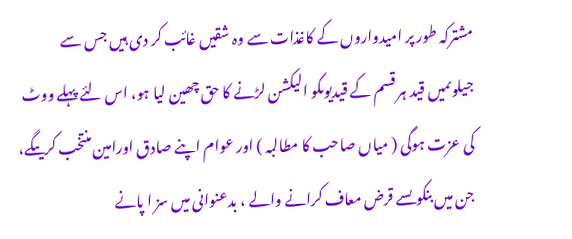مشترکہ طور پر امیدواروں کے کاغذات سے وہ شقیں غائب کر دی ہیں جس سے جیلوںمیں قید ہر قسم کے قیدیوںکو الیکشن لڑنے کا حق چھین لیا ہو، اس لئے پہلے ووٹ کی عزت ہوگی ( میاں صاحب کا مطالبہ ) اور عوام اپنے صادق اورامین منتخب کریںگے، جن میں بنکوںسے قرض معاف کرانے والے ، بدعنوانی میں سز ا پانے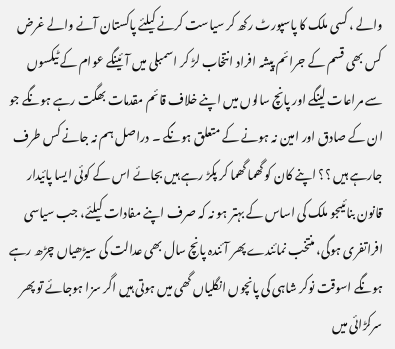والے ، کسی ملک کا پاسپورٹ رکھ کر سیاست کرنے کیلئے پاکستان آنے والے غرض کس بھی قسم کے جرائم پیشہ افراد انتخاب لڑ کر اسمبلی میں آئینگے عوام کے ٹیکسوں سے مراعات لینگے اور پانچ سالوں میں اپنے خلاف قائم مقدمات بھگت رہے ہونگے جو ان کے صادق اور امین نہ ہونے کے متعلق ہونگے ۔ دراصل ہم نہ جانے کس طرف جارہے ہیں ؟؟ اپنے کان کو گھما گھما کر پکڑ رہے ہیں بجائے اس کے کوئی ایسا پائیدار قانون بنائیںجو ملک کی اساس کے بہتر ہو نہ کہ صرف اپنے مفادات کیلئے، جب سیاسی افراتفری ہوگی، منتخب نمائندے پھر آئندہ پانچ سال بھی عدالت کی سیڑھیاں چڑھ رہے ہونگے اسوقت نوکر شاہی کی پانچوں انگلیاں گھی میں ہوتی ہیں اگر سزا ہوجائے تو پھر سرکڑائی میں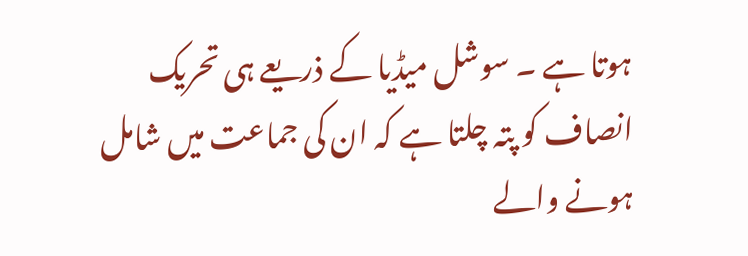ہوتا ہے ۔ سوشل میڈیا کے ذریعے ہی تحریک انصاف کو پتہ چلتا ہے کہ ان کی جماعت میں شامل ہونے والے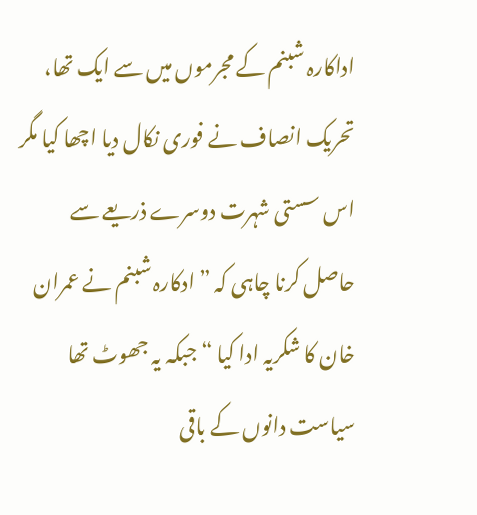اداکارہ شبنم کے مجرموں میں سے ایک تھا، تحریک انصاف نے فوری نکال دیا اچھا کیا مگر اس سستی شہرت دوسرے ذریعے سے حاصل کرنا چاہی کہ ” ادکارہ شبنم نے عمران خان کا شکریہ ادا کیا “ جبکہ یہ جھوٹ تھا سیاست دانوں کے باقی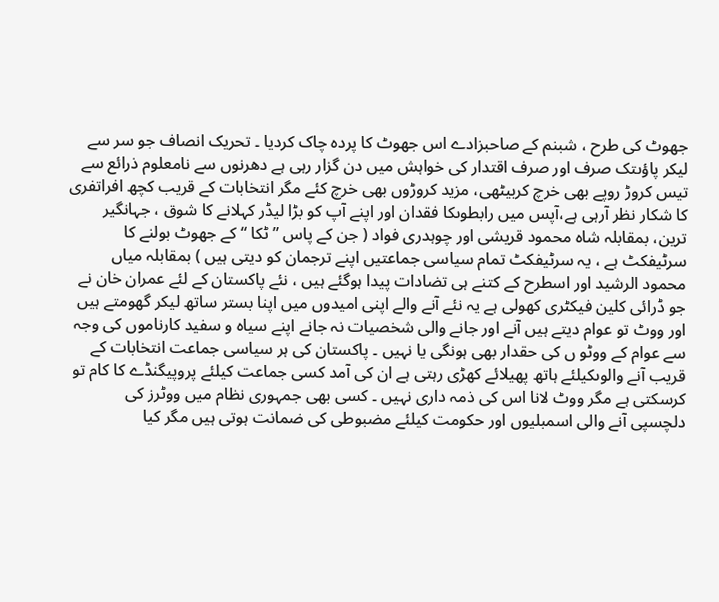جھوٹ کی طرح ، شبنم کے صاحبزادے اس جھوٹ کا پردہ چاک کردیا ۔ تحریک انصاف جو سر سے لیکر پاؤںتک صرف اور صرف اقتدار کی خواہش میں دن گزار رہی ہے دھرنوں سے نامعلوم ذرائع سے تیس کروڑ روپے بھی خرچ کربیٹھی، مزید کروڑوں بھی خرچ کئے مگر انتخابات کے قریب کچھ افراتفری کا شکار نظر آرہی ہے،آپس میں رابطوںکا فقدان اور اپنے آپ کو بڑا لیڈر کہلانے کا شوق ، جہانگیر ترین، بمقابلہ شاہ محمود قریشی اور چوہدری فواد ( جن کے پاس ” ٹکا “ کے جھوٹ بولنے کا سرٹیفکٹ ہے ، یہ سرٹیفکٹ تمام سیاسی جماعتیں اپنے ترجمان کو دیتی ہیں ) بمقابلہ میاں محمود الرشید اور اسطرح کے کتنے ہی تضادات پیدا ہوگئے ہیں ، نئے پاکستان کے لئے عمران خان نے جو ڈرائی کلین فیکٹری کھولی ہے یہ نئے آنے والے اپنی امیدوں میں اپنا بستر ساتھ لیکر گھومتے ہیں اور ووٹ تو عوام دیتے ہیں آنے اور جانے والی شخصیات نہ جانے اپنے سیاہ و سفید کارناموں کی وجہ سے عوام کے ووٹو ں کی حقدار بھی ہونگی یا نہیں ۔ پاکستان کی ہر سیاسی جماعت انتخابات کے قریب آنے والوںکیلئے ہاتھ پھیلائے کھڑی رہتی ہے ان کی آمد کسی جماعت کیلئے پروپیگنڈے کا کام تو کرسکتی ہے مگر ووٹ لانا اس کی ذمہ داری نہیں ۔ کسی بھی جمہوری نظام میں ووٹرز کی دلچسپی آنے والی اسمبلیوں اور حکومت کیلئے مضبوطی کی ضمانت ہوتی ہیں مگر کیا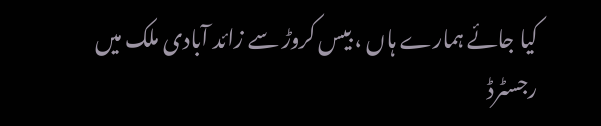کیا جائے ہمارے ہاں ، بیس کروڑ سے زائد آبادی ملک میں رجسٹرڈ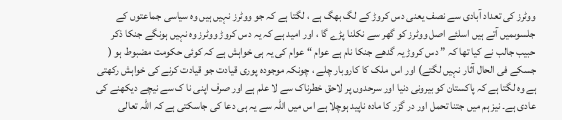ووٹرز کی تعداد آبادی سے نصف یعنی دس کروڑ کے لگ بھگ ہے ، لگتا ہے کہ جو ووٹرز نہیں ہیں وہ سیاسی جماعتوں کے جلسوںمیں آتے ہیں اسلئے اصل ووٹرز کو گھر سے نکلنا پڑے گا ، اور امید ہے کہ یہ دس کروڑ ووٹرز وہ نہیں ہونگے جنکا ذکر حبیب جالب نے کیا تھا کہ ” دس کروڑ یہ گدھے جنکا نام ہے عوام “ عوام کی یہ ہی خواہش ہے کہ کوئی حکومت مضبوط ہو ( جسکے فی الحال آثار نہیں لگتے) اور اس ملک کا کاروبار چلے ، چونکہ موجودہ پوری قیادت جو قیادت کرنے کی خواہش رکھتی ہے وہ لگتا ہے کہ پاکستان کو بیرونی دنیا اور سرحدوں پر لاحق خطرناک سے لا علم ہے اور صرف اپنی نا ک سے نیچے دیکھنے کی عادی ہے۔ نیز ہم میں جتنا تحمل اور در گزر کا مادہ ناپید ہوچلا ہے اس میں اللہ سے یہ ہی دعا کی جاسکتی ہے کہ اللہ تعالی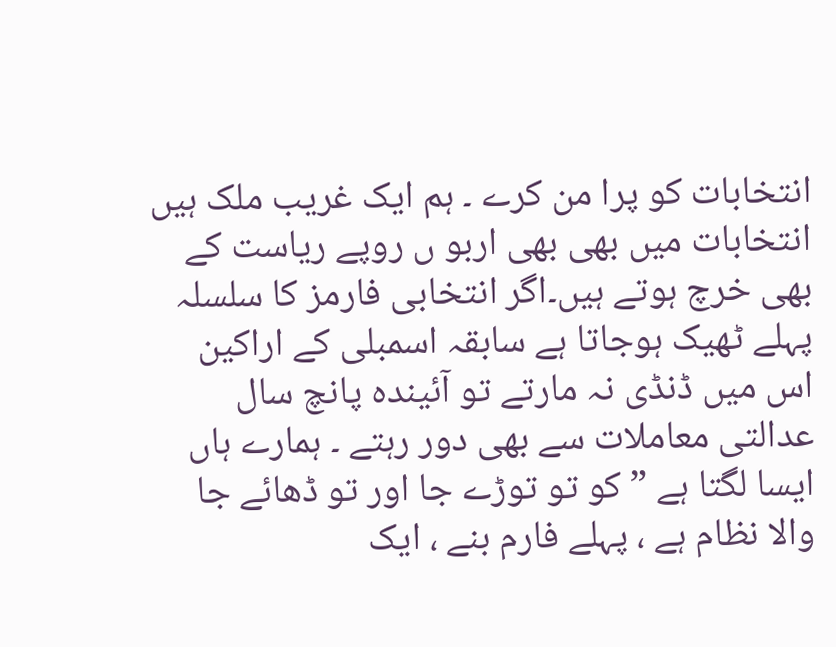انتخابات کو پرا من کرے ۔ ہم ایک غریب ملک ہیں انتخابات میں بھی بھی اربو ں روپے ریاست کے بھی خرچ ہوتے ہیں۔اگر انتخابی فارمز کا سلسلہ پہلے ٹھیک ہوجاتا ہے سابقہ اسمبلی کے اراکین اس میں ڈنڈی نہ مارتے تو آئیندہ پانچ سال عدالتی معاملات سے بھی دور رہتے ۔ ہمارے ہاں ایسا لگتا ہے ” کو تو توڑے جا اور تو ڈھائے جا والا نظام ہے ، پہلے فارم بنے ، ایک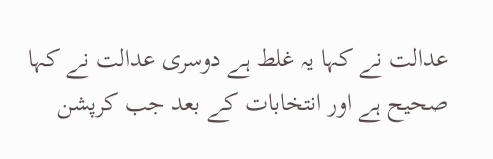عدالت نے کہا یہ غلط ہے دوسری عدالت نے کہا صحیح ہے اور انتخابات کے بعد جب کرپشن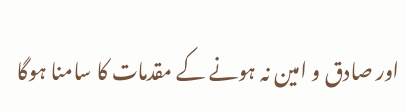اور صادق و امین نہ ہونے کے مقدمات کا سامنا ہوگا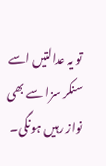تو یہ عدالتیں اسے سنکر سزا سے بھی نواز رہیں ہونگی۔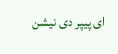ای پیپر دی نیشن